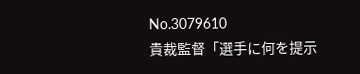No.3079610
貴裁監督「選手に何を提示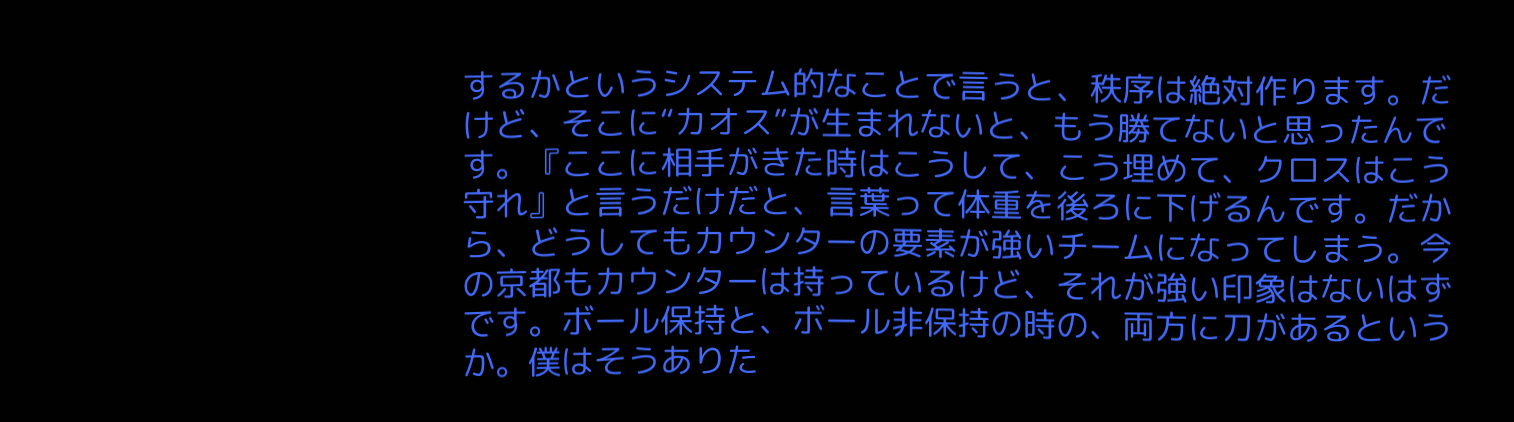するかというシステム的なことで言うと、秩序は絶対作ります。だけど、そこに“カオス”が生まれないと、もう勝てないと思ったんです。『ここに相手がきた時はこうして、こう埋めて、クロスはこう守れ』と言うだけだと、言葉って体重を後ろに下げるんです。だから、どうしてもカウンターの要素が強いチームになってしまう。今の京都もカウンターは持っているけど、それが強い印象はないはずです。ボール保持と、ボール非保持の時の、両方に刀があるというか。僕はそうありた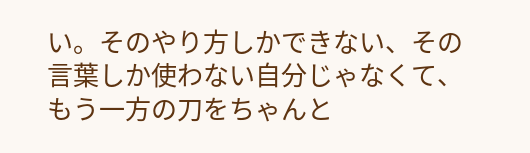い。そのやり方しかできない、その言葉しか使わない自分じゃなくて、もう一方の刀をちゃんと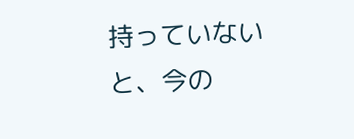持っていないと、今の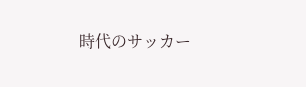時代のサッカー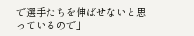で選手たちを伸ばせないと思っているので」